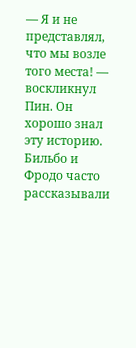— Я и не представлял, что мы возле того места! — воскликнул Пин. Он хорошо знал эту историю. Бильбо и Фродо часто рассказывали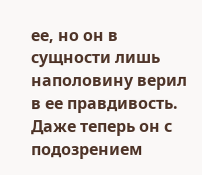ее, но он в сущности лишь наполовину верил в ее правдивость. Даже теперь он с подозрением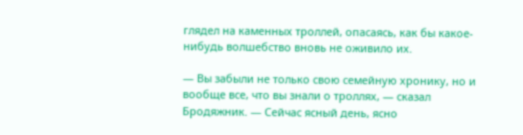глядел на каменных троллей, опасаясь, как бы какое-нибудь волшебство вновь не оживило их.

— Вы забыли не только свою семейную хронику, но и вообще все, что вы знали о троллях, — сказал Бродяжник. — Сейчас ясный день, ясно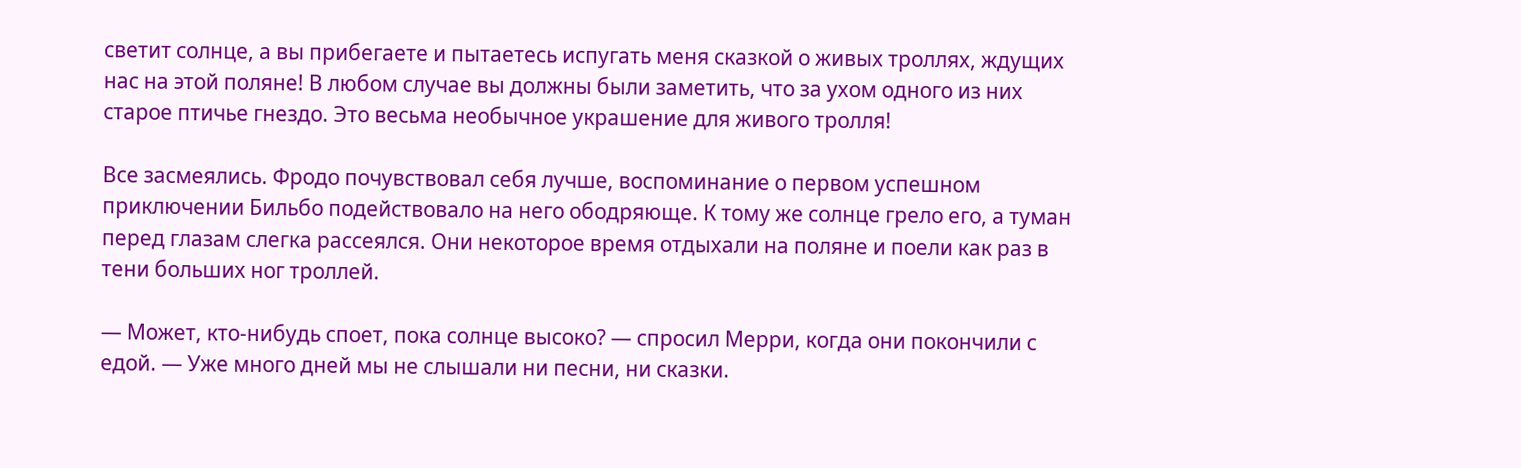светит солнце, а вы прибегаете и пытаетесь испугать меня сказкой о живых троллях, ждущих нас на этой поляне! В любом случае вы должны были заметить, что за ухом одного из них старое птичье гнездо. Это весьма необычное украшение для живого тролля!

Все засмеялись. Фродо почувствовал себя лучше, воспоминание о первом успешном приключении Бильбо подействовало на него ободряюще. К тому же солнце грело его, а туман перед глазам слегка рассеялся. Они некоторое время отдыхали на поляне и поели как раз в тени больших ног троллей.

— Может, кто-нибудь споет, пока солнце высоко? — спросил Мерри, когда они покончили с едой. — Уже много дней мы не слышали ни песни, ни сказки.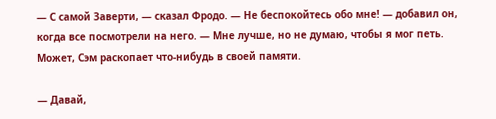— С самой Заверти, — сказал Фродо. — Не беспокойтесь обо мне! — добавил он, когда все посмотрели на него. — Мне лучше, но не думаю, чтобы я мог петь. Может, Сэм раскопает что-нибудь в своей памяти.

— Давай,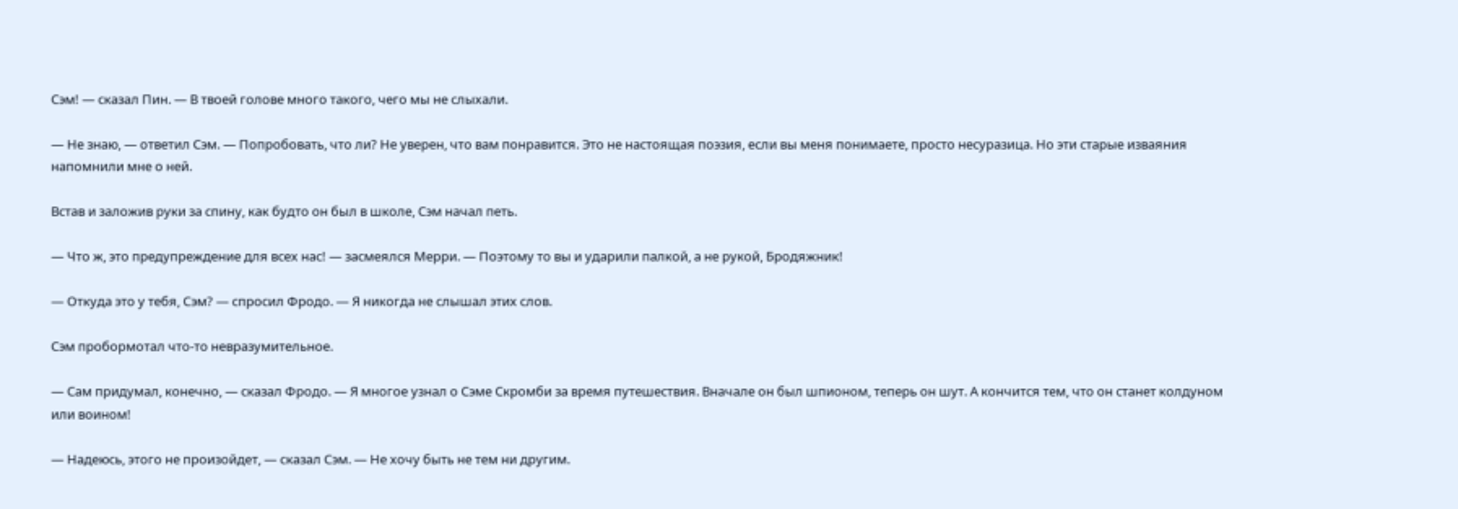Сэм! — сказал Пин. — В твоей голове много такого, чего мы не слыхали.

— Не знаю, — ответил Сэм. — Попробовать, что ли? Не уверен, что вам понравится. Это не настоящая поэзия, если вы меня понимаете, просто несуразица. Но эти старые изваяния напомнили мне о ней.

Встав и заложив руки за спину, как будто он был в школе, Сэм начал петь.

— Что ж, это предупреждение для всех нас! — засмеялся Мерри. — Поэтому то вы и ударили палкой, а не рукой, Бродяжник!

— Откуда это у тебя, Сэм? — спросил Фродо. — Я никогда не слышал этих слов.

Сэм пробормотал что-то невразумительное.

— Сам придумал, конечно, — сказал Фродо. — Я многое узнал о Сэме Скромби за время путешествия. Вначале он был шпионом, теперь он шут. А кончится тем, что он станет колдуном или воином!

— Надеюсь, этого не произойдет, — сказал Сэм. — Не хочу быть не тем ни другим.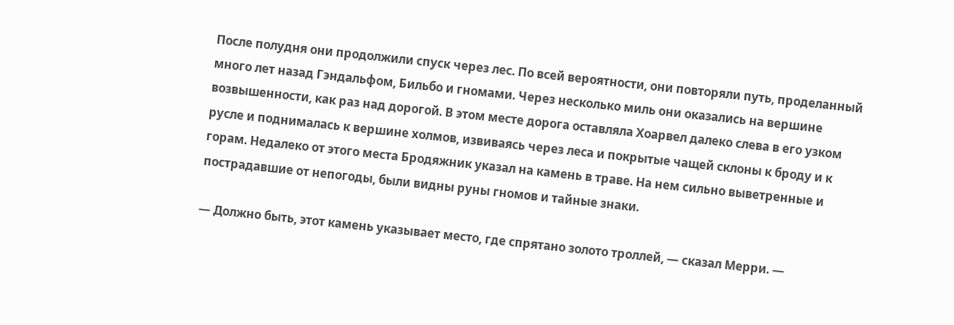После полудня они продолжили спуск через лес. По всей вероятности, они повторяли путь, проделанный много лет назад Гэндальфом, Бильбо и гномами. Через несколько миль они оказались на вершине возвышенности, как раз над дорогой. В этом месте дорога оставляла Хоарвел далеко слева в его узком русле и поднималась к вершине холмов, извиваясь через леса и покрытые чащей склоны к броду и к горам. Недалеко от этого места Бродяжник указал на камень в траве. На нем сильно выветренные и пострадавшие от непогоды, были видны руны гномов и тайные знаки.

— Должно быть, этот камень указывает место, где спрятано золото троллей, — сказал Мерри. —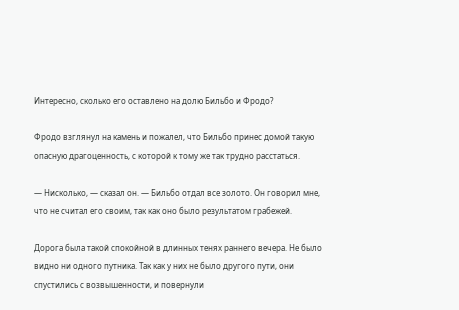Интересно, сколько его оставлено на долю Бильбо и Фродо?

Фродо взглянул на камень и пожалел, что Бильбо принес домой такую опасную драгоценность, с которой к тому же так трудно расстаться.

— Нисколько, — сказал он. — Бильбо отдал все золото. Он говорил мне, что не считал его своим, так как оно было результатом грабежей.

Дорога была такой спокойной в длинных тенях раннего вечера. Не было видно ни одного путника. Так как у них не было другого пути, они спустились с возвышенности, и повернули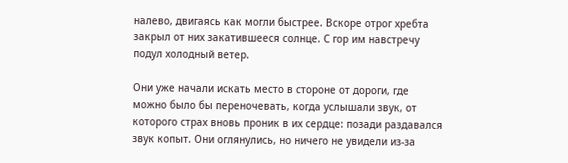налево, двигаясь как могли быстрее. Вскоре отрог хребта закрыл от них закатившееся солнце. С гор им навстречу подул холодный ветер.

Они уже начали искать место в стороне от дороги, где можно было бы переночевать, когда услышали звук, от которого страх вновь проник в их сердце: позади раздавался звук копыт. Они оглянулись, но ничего не увидели из-за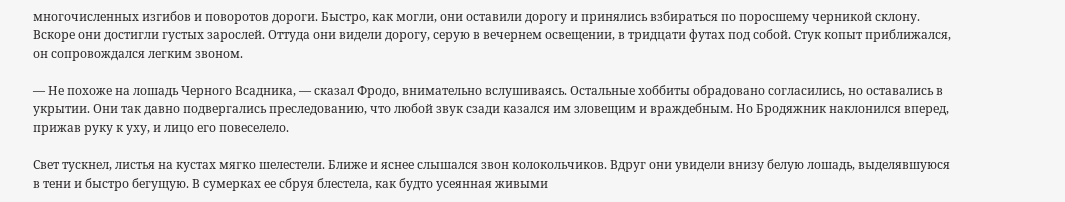многочисленных изгибов и поворотов дороги. Быстро, как могли, они оставили дорогу и принялись взбираться по поросшему черникой склону. Вскоре они достигли густых зарослей. Оттуда они видели дорогу, серую в вечернем освещении, в тридцати футах под собой. Стук копыт приближался, он сопровождался легким звоном.

— Не похоже на лошадь Черного Всадника, — сказал Фродо, внимательно вслушиваясь. Остальные хоббиты обрадовано согласились, но оставались в укрытии. Они так давно подвергались преследованию, что любой звук сзади казался им зловещим и враждебным. Но Бродяжник наклонился вперед, прижав руку к уху, и лицо его повеселело.

Свет тускнел, листья на кустах мягко шелестели. Ближе и яснее слышался звон колокольчиков. Вдруг они увидели внизу белую лошадь, выделявшуюся в тени и быстро бегущую. В сумерках ее сбруя блестела, как будто усеянная живыми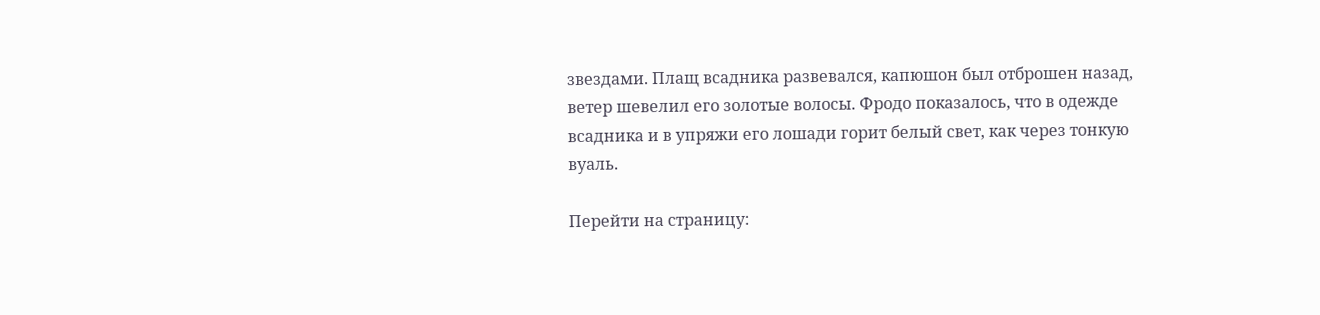звездами. Плащ всадника развевался, капюшон был отброшен назад, ветер шевелил его золотые волосы. Фродо показалось, что в одежде всадника и в упряжи его лошади горит белый свет, как через тонкую вуаль.

Перейти на страницу: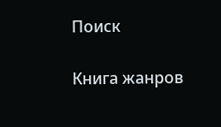Поиск

Книга жанров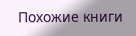Похожие книги